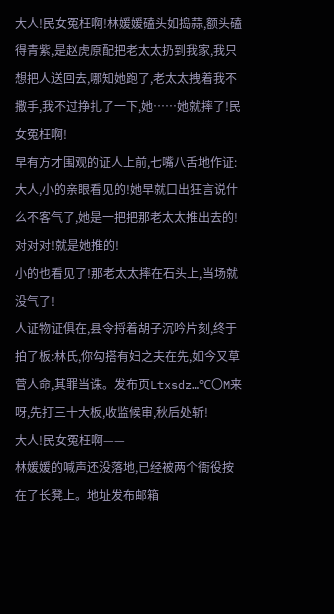大人!民女冤枉啊!林媛媛磕头如捣蒜,额头磕得青紫,是赵虎原配把老太太扔到我家,我只想把人送回去,哪知她跑了,老太太拽着我不撒手,我不过挣扎了一下,她……她就摔了!民女冤枉啊!
早有方才围观的证人上前,七嘴八舌地作证:
大人,小的亲眼看见的!她早就口出狂言说什么不客气了,她是一把把那老太太推出去的!
对对对!就是她推的!
小的也看见了!那老太太摔在石头上,当场就没气了!
人证物证俱在,县令捋着胡子沉吟片刻,终于拍了板:林氏,你勾搭有妇之夫在先,如今又草菅人命,其罪当诛。发布页Ltxsdz…℃〇M来呀,先打三十大板,收监候审,秋后处斩!
大人!民女冤枉啊——
林媛媛的喊声还没落地,已经被两个衙役按在了长凳上。地址发布邮箱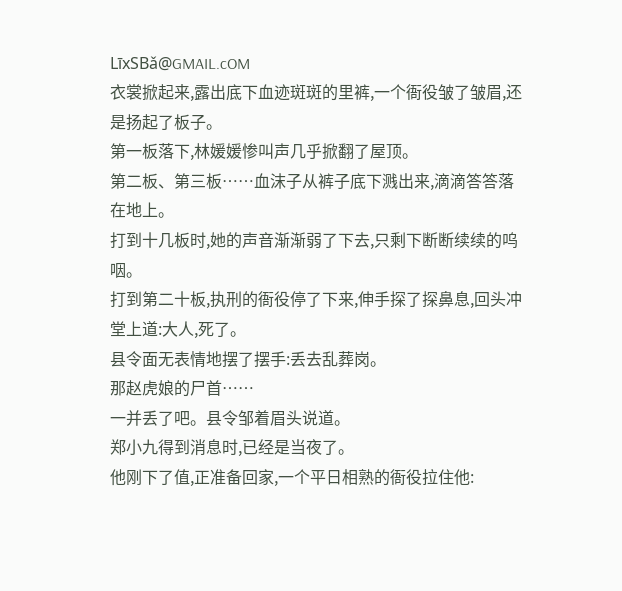LīxSBǎ@GMAIL.cOM
衣裳掀起来,露出底下血迹斑斑的里裤,一个衙役皱了皱眉,还是扬起了板子。
第一板落下,林媛媛惨叫声几乎掀翻了屋顶。
第二板、第三板……血沫子从裤子底下溅出来,滴滴答答落在地上。
打到十几板时,她的声音渐渐弱了下去,只剩下断断续续的呜咽。
打到第二十板,执刑的衙役停了下来,伸手探了探鼻息,回头冲堂上道:大人,死了。
县令面无表情地摆了摆手:丢去乱葬岗。
那赵虎娘的尸首……
一并丢了吧。县令邹着眉头说道。
郑小九得到消息时,已经是当夜了。
他刚下了值,正准备回家,一个平日相熟的衙役拉住他: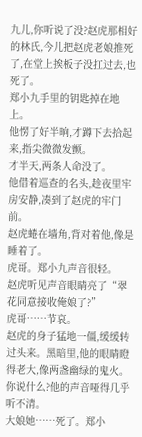九儿,你听说了没?赵虎那相好的林氏,今儿把赵虎老娘推死了,在堂上挨板子没扛过去,也死了。
郑小九手里的钥匙掉在地上。
他愣了好半晌,才蹲下去拾起来,指尖微微发颤。
才半天,两条人命没了。
他借着巡查的名头,趁夜里牢房安静,凑到了赵虎的牢门前。
赵虎蜷在墙角,背对着他,像是睡着了。
虎哥。郑小九声音很轻。
赵虎听见声音眼睛亮了“翠花同意接收俺娘了?”
虎哥……节哀。
赵虎的身子猛地一僵,缓缓转过头来。黑暗里,他的眼睛瞪得老大,像两盏幽绿的鬼火。
你说什么?他的声音哑得几乎听不清。
大娘她……死了。郑小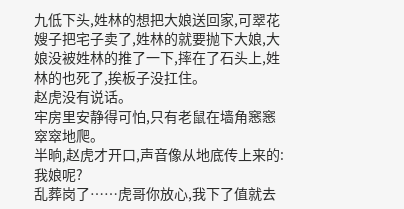九低下头,姓林的想把大娘送回家,可翠花嫂子把宅子卖了,姓林的就要抛下大娘,大娘没被姓林的推了一下,摔在了石头上,姓林的也死了,挨板子没扛住。
赵虎没有说话。
牢房里安静得可怕,只有老鼠在墙角窸窸窣窣地爬。
半晌,赵虎才开口,声音像从地底传上来的:我娘呢?
乱葬岗了……虎哥你放心,我下了值就去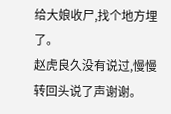给大娘收尸,找个地方埋了。
赵虎良久没有说过,慢慢转回头说了声谢谢。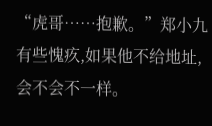“虎哥……抱歉。”郑小九有些愧疚,如果他不给地址,会不会不一样。